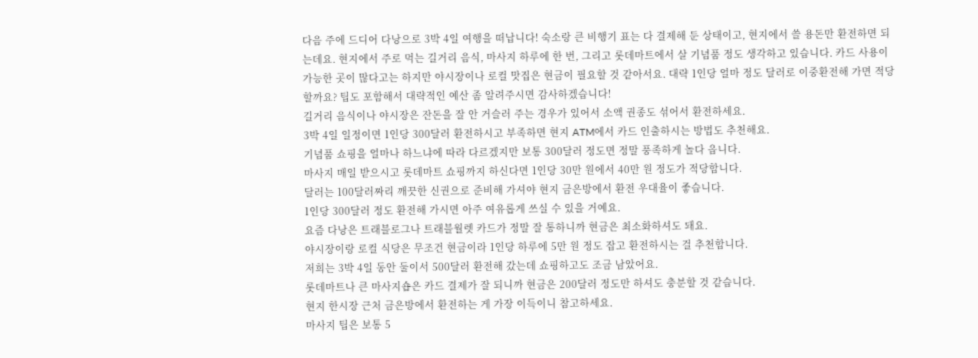다음 주에 드디어 다낭으로 3박 4일 여행을 떠납니다! 숙소랑 큰 비행기 표는 다 결제해 둔 상태이고, 현지에서 쓸 용돈만 환전하면 되는데요. 현지에서 주로 먹는 길거리 음식, 마사지 하루에 한 번, 그리고 롯데마트에서 살 기념품 정도 생각하고 있습니다. 카드 사용이 가능한 곳이 많다고는 하지만 야시장이나 로컬 맛집은 현금이 필요할 것 같아서요. 대략 1인당 얼마 정도 달러로 이중환전해 가면 적당할까요? 팁도 포함해서 대략적인 예산 좀 알려주시면 감사하겠습니다!
길거리 음식이나 야시장은 잔돈을 잘 안 거슬러 주는 경우가 있어서 소액 권종도 섞어서 환전하세요.
3박 4일 일정이면 1인당 300달러 환전하시고 부족하면 현지 ATM에서 카드 인출하시는 방법도 추천해요.
기념품 쇼핑을 얼마나 하느냐에 따라 다르겠지만 보통 300달러 정도면 정말 풍족하게 놀다 옵니다.
마사지 매일 받으시고 롯데마트 쇼핑까지 하신다면 1인당 30만 원에서 40만 원 정도가 적당합니다.
달러는 100달러짜리 깨끗한 신권으로 준비해 가셔야 현지 금은방에서 환전 우대율이 좋습니다.
1인당 300달러 정도 환전해 가시면 아주 여유롭게 쓰실 수 있을 거예요.
요즘 다낭은 트래블로그나 트래블월렛 카드가 정말 잘 통하니까 현금은 최소화하셔도 돼요.
야시장이랑 로컬 식당은 무조건 현금이라 1인당 하루에 5만 원 정도 잡고 환전하시는 걸 추천합니다.
저희는 3박 4일 동안 둘이서 500달러 환전해 갔는데 쇼핑하고도 조금 남았어요.
롯데마트나 큰 마사지숍은 카드 결제가 잘 되니까 현금은 200달러 정도만 하셔도 충분할 것 같습니다.
현지 한시장 근처 금은방에서 환전하는 게 가장 이득이니 참고하세요.
마사지 팁은 보통 5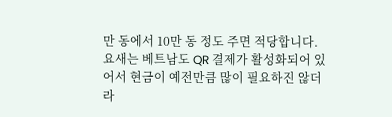만 동에서 10만 동 정도 주면 적당합니다.
요새는 베트남도 QR 결제가 활성화되어 있어서 현금이 예전만큼 많이 필요하진 않더라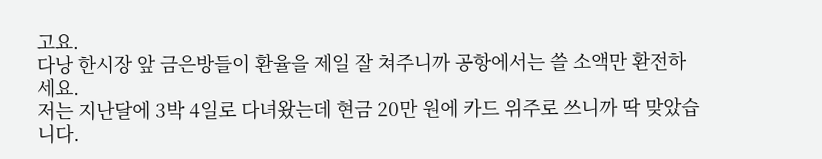고요.
다낭 한시장 앞 금은방들이 환율을 제일 잘 쳐주니까 공항에서는 쓸 소액만 환전하세요.
저는 지난달에 3박 4일로 다녀왔는데 현금 20만 원에 카드 위주로 쓰니까 딱 맞았습니다.